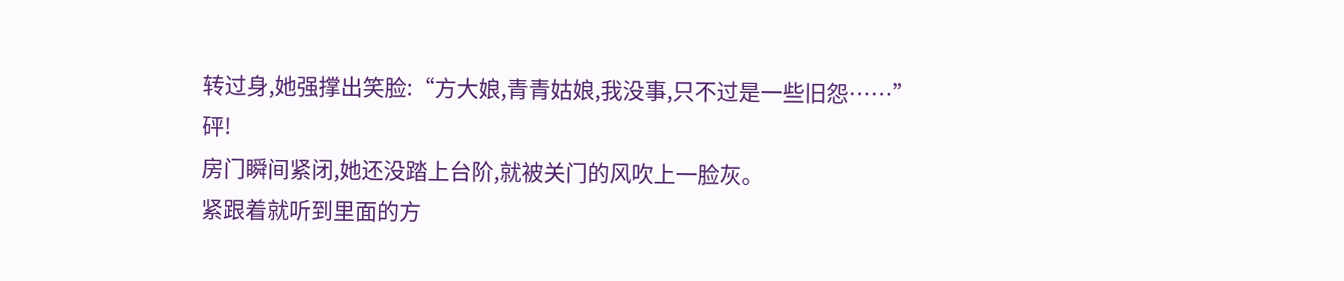转过身,她强撑出笑脸:“方大娘,青青姑娘,我没事,只不过是一些旧怨……”
砰!
房门瞬间紧闭,她还没踏上台阶,就被关门的风吹上一脸灰。
紧跟着就听到里面的方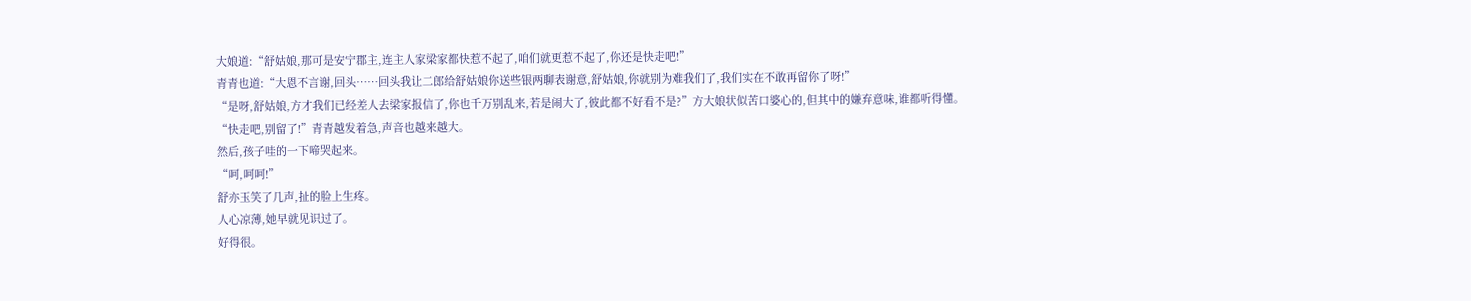大娘道:“舒姑娘,那可是安宁郡主,连主人家梁家都快惹不起了,咱们就更惹不起了,你还是快走吧!”
青青也道:“大恩不言谢,回头……回头我让二郎给舒姑娘你送些银两聊表谢意,舒姑娘,你就别为难我们了,我们实在不敢再留你了呀!”
“是呀,舒姑娘,方才我们已经差人去梁家报信了,你也千万别乱来,若是闹大了,彼此都不好看不是?”方大娘状似苦口婆心的,但其中的嫌弃意味,谁都听得懂。
“快走吧,别留了!”青青越发着急,声音也越来越大。
然后,孩子哇的一下啼哭起来。
“呵,呵呵!”
舒亦玉笑了几声,扯的脸上生疼。
人心凉薄,她早就见识过了。
好得很。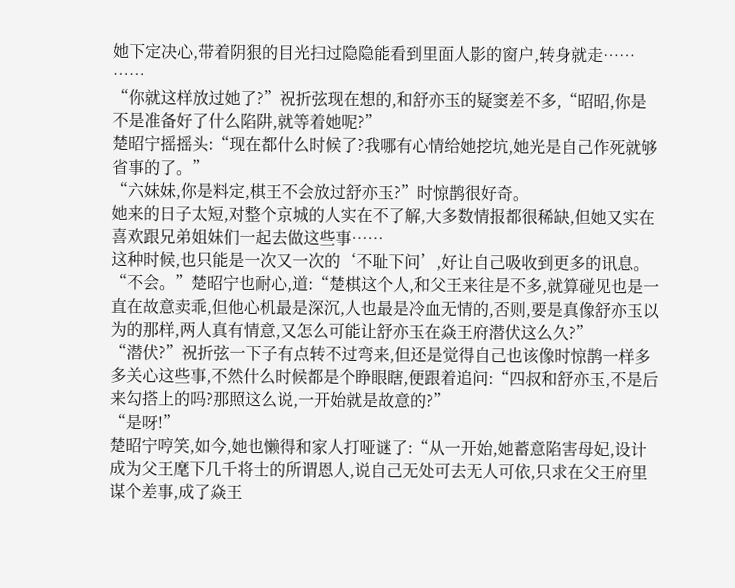她下定决心,带着阴狠的目光扫过隐隐能看到里面人影的窗户,转身就走……
……
“你就这样放过她了?”祝折弦现在想的,和舒亦玉的疑窦差不多,“昭昭,你是不是准备好了什么陷阱,就等着她呢?”
楚昭宁摇摇头:“现在都什么时候了?我哪有心情给她挖坑,她光是自己作死就够省事的了。”
“六妹妹,你是料定,棋王不会放过舒亦玉?”时惊鹊很好奇。
她来的日子太短,对整个京城的人实在不了解,大多数情报都很稀缺,但她又实在喜欢跟兄弟姐妹们一起去做这些事……
这种时候,也只能是一次又一次的‘不耻下问’,好让自己吸收到更多的讯息。
“不会。”楚昭宁也耐心,道:“楚棋这个人,和父王来往是不多,就算碰见也是一直在故意卖乖,但他心机最是深沉,人也最是冷血无情的,否则,要是真像舒亦玉以为的那样,两人真有情意,又怎么可能让舒亦玉在焱王府潜伏这么久?”
“潜伏?”祝折弦一下子有点转不过弯来,但还是觉得自己也该像时惊鹊一样多多关心这些事,不然什么时候都是个睁眼瞎,便跟着追问:“四叔和舒亦玉,不是后来勾搭上的吗?那照这么说,一开始就是故意的?”
“是呀!”
楚昭宁哼笑,如今,她也懒得和家人打哑谜了:“从一开始,她蓄意陷害母妃,设计成为父王麾下几千将士的所谓恩人,说自己无处可去无人可依,只求在父王府里谋个差事,成了焱王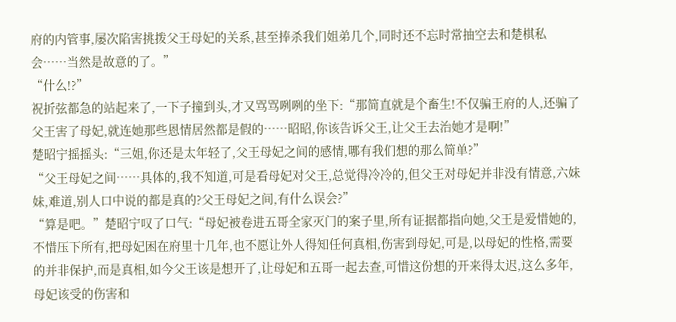府的内管事,屡次陷害挑拨父王母妃的关系,甚至捧杀我们姐弟几个,同时还不忘时常抽空去和楚棋私会……当然是故意的了。”
“什么!?”
祝折弦都急的站起来了,一下子撞到头,才又骂骂咧咧的坐下:“那简直就是个畜生!不仅骗王府的人,还骗了父王害了母妃,就连她那些恩情居然都是假的……昭昭,你该告诉父王,让父王去治她才是啊!”
楚昭宁摇摇头:“三姐,你还是太年轻了,父王母妃之间的感情,哪有我们想的那么简单?”
“父王母妃之间……具体的,我不知道,可是看母妃对父王,总觉得冷冷的,但父王对母妃并非没有情意,六妹妹,难道,别人口中说的都是真的?父王母妃之间,有什么误会?”
“算是吧。”楚昭宁叹了口气:“母妃被卷进五哥全家灭门的案子里,所有证据都指向她,父王是爱惜她的,不惜压下所有,把母妃困在府里十几年,也不愿让外人得知任何真相,伤害到母妃,可是,以母妃的性格,需要的并非保护,而是真相,如今父王该是想开了,让母妃和五哥一起去查,可惜这份想的开来得太迟,这么多年,母妃该受的伤害和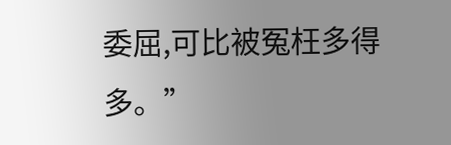委屈,可比被冤枉多得多。”